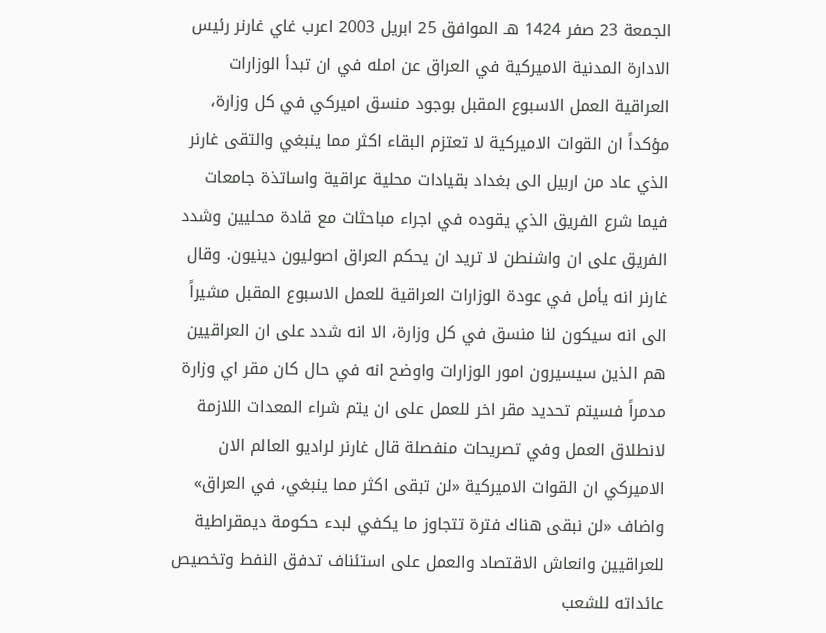الجمعة 23 صفر 1424 هـ الموافق 25 ابريل 2003 اعرب غاي غارنر رئيس الادارة المدنية الاميركية في العراق عن امله في ان تبدأ الوزارات العراقية العمل الاسبوع المقبل بوجود منسق اميركي في كل وزارة، مؤكداً ان القوات الاميركية لا تعتزم البقاء اكثر مما ينبغي والتقى غارنر الذي عاد من اربيل الى بغداد بقيادات محلية عراقية واساتذة جامعات فيما شرع الفريق الذي يقوده في اجراء مباحثات مع قادة محليين وشدد الفريق على ان واشنطن لا تريد ان يحكم العراق اصوليون دينيون. وقال غارنر انه يأمل في عودة الوزارات العراقية للعمل الاسبوع المقبل مشيراً الى انه سيكون لنا منسق في كل وزارة، الا انه شدد على ان العراقيين هم الذين سيسيرون امور الوزارات واوضح انه في حال كان مقر اي وزارة مدمراً فسيتم تحديد مقر اخر للعمل على ان يتم شراء المعدات اللازمة لانطلاق العمل وفي تصريحات منفصلة قال غارنر لراديو العالم الان الاميركي ان القوات الاميركية «لن تبقى اكثر مما ينبغي، في العراق» واضاف «لن نبقى هناك فترة تتجاوز ما يكفي لبدء حكومة ديمقراطية للعراقيين وانعاش الاقتصاد والعمل على استئناف تدفق النفط وتخصيص عائداته للشعب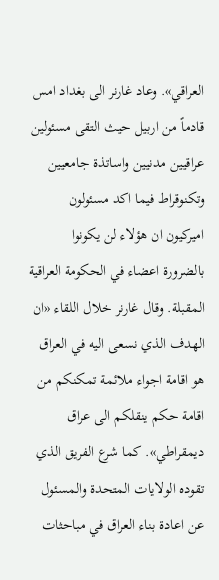العراقي». وعاد غارنر الى بغداد امس قادماً من اربيل حيث التقى مسئولين عراقيين مدنيين واساتذة جامعيين وتكنوقراط فيما اكد مسئولون اميركيون ان هؤلاء لن يكونوا بالضرورة اعضاء في الحكومة العراقية المقبلة. وقال غارنر خلال اللقاء «ان الهدف الذي نسعى اليه في العراق هو اقامة اجواء ملائمة تمكنكم من اقامة حكم ينقلكم الى عراق ديمقراطي». كما شرع الفريق الذي تقوده الولايات المتحدة والمسئول عن اعادة بناء العراق في مباحثات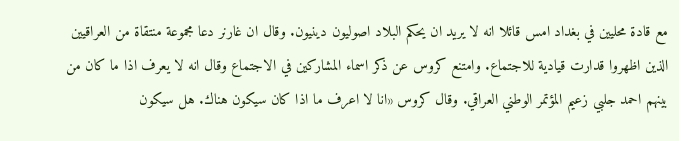مع قادة محليين في بغداد امس قائلا انه لا يريد ان يحكم البلاد اصوليون دينيون. وقال ان غارنر دعا مجموعة منتقاة من العراقيين الذين اظهروا قدارت قيادية للاجتماع. وامتنع كروس عن ذكر اسماء المشاركين في الاجتماع وقال انه لا يعرف اذا ما كان من بينهم احمد جلبي زعيم المؤتمر الوطني العراقي. وقال كروس «انا لا اعرف ما اذا كان سيكون هناك. هل سيكون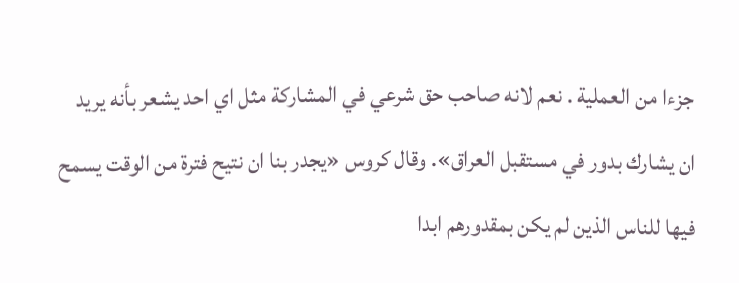جزءا من العملية . نعم لانه صاحب حق شرعي في المشاركة مثل اي احد يشعر بأنه يريد ان يشارك بدور في مستقبل العراق». وقال كروس «يجدر بنا ان نتيح فترة من الوقت يسمح فيها للناس الذين لم يكن بمقدورهم ابدا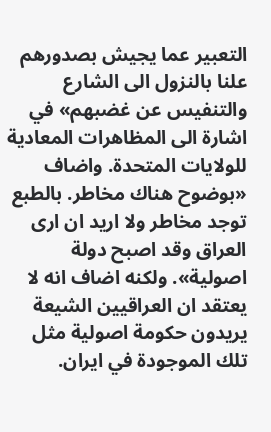التعبير عما يجيش بصدورهم علنا بالنزول الى الشارع والتنفيس عن غضبهم» في اشارة الى المظاهرات المعادية للولايات المتحدة. واضاف «بوضوح هناك مخاطر. بالطبع توجد مخاطر ولا اريد ان ارى العراق وقد اصبح دولة اصولية». ولكنه اضاف انه لا يعتقد ان العراقيين الشيعة يريدون حكومة اصولية مثل تلك الموجودة في ايران.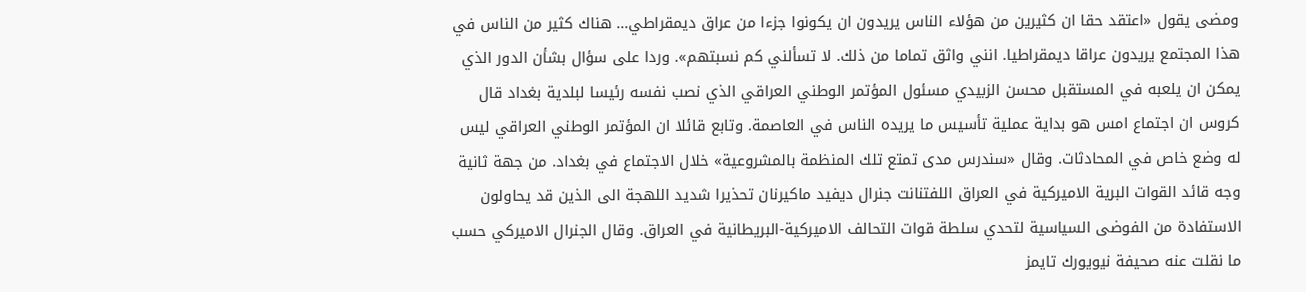ومضى يقول «اعتقد حقا ان كثيرين من هؤلاء الناس يريدون ان يكونوا جزءا من عراق ديمقراطي... هناك كثير من الناس في هذا المجتمع يريدون عراقا ديمقراطيا. انني واثق تماما من ذلك. لا تسألني كم نسبتهم». وردا على سؤال بشأن الدور الذي يمكن ان يلعبه في المستقبل محسن الزبيدي مسئول المؤتمر الوطني العراقي الذي نصب نفسه رئيسا لبلدية بغداد قال كروس ان اجتماع امس هو بداية عملية تأسيس ما يريده الناس في العاصمة. وتابع قائلا ان المؤتمر الوطني العراقي ليس له وضع خاص في المحادثات. وقال «سندرس مدى تمتع تلك المنظمة بالمشروعية» خلال الاجتماع في بغداد. من جهة ثانية وجه قائد القوات البرية الاميركية في العراق اللفتنانت جنرال ديفيد ماكيرنان تحذيرا شديد اللهجة الى الذين قد يحاولون الاستفادة من الفوضى السياسية لتحدي سلطة قوات التحالف الاميركية-البريطانية في العراق. وقال الجنرال الاميركي حسب ما نقلت عنه صحيفة نيويورك تايمز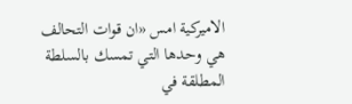الاميركية امس «ان قوات التحالف هي وحدها التي تمسك بالسلطة المطلقة في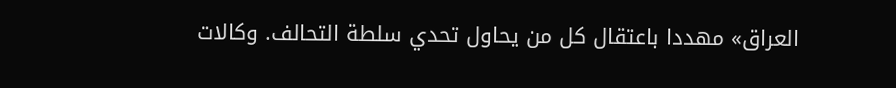العراق» مهددا باعتقال كل من يحاول تحدي سلطة التحالف. وكالات